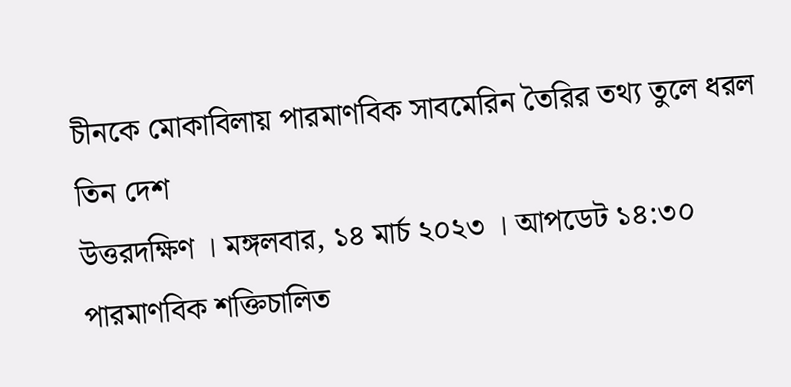চীনকে মোকাবিলায় পারমাণবিক সাবমেরিন তৈরির তথ্য তুলে ধরল তিন দেশ
উত্তরদক্ষিণ । মঙ্গলবার, ১৪ মার্চ ২০২৩ । আপডেট ১৪:৩০
পারমাণবিক শক্তিচালিত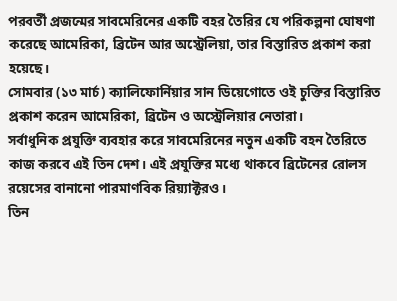পরবর্তী প্রজন্মের সাবমেরিনের একটি বহর তৈরির যে পরিকল্পনা ঘোষণা করেছে আমেরিকা, ব্রিটেন আর অস্ট্রেলিয়া, তার বিস্তারিত প্রকাশ করা হয়েছে।
সোমবার (১৩ মার্চ) ক্যালিফোর্নিয়ার সান ডিয়েগোতে ওই চুক্তির বিস্তারিত প্রকাশ করেন আমেরিকা, ব্রিটেন ও অস্ট্রেলিয়ার নেতারা।
সর্বাধুনিক প্রযুক্তি ব্যবহার করে সাবমেরিনের নতুন একটি বহন তৈরিতে কাজ করবে এই তিন দেশ। এই প্রযুক্তির মধ্যে থাকবে ব্রিটেনের রোলস রয়েসের বানানো পারমাণবিক রিয়্যাক্টরও।
তিন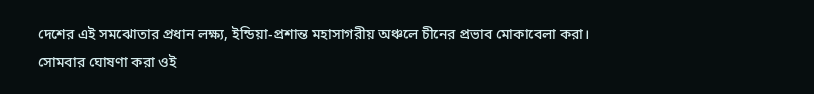দেশের এই সমঝোতার প্রধান লক্ষ্য, ইন্ডিয়া-প্রশান্ত মহাসাগরীয় অঞ্চলে চীনের প্রভাব মোকাবেলা করা।
সোমবার ঘোষণা করা ওই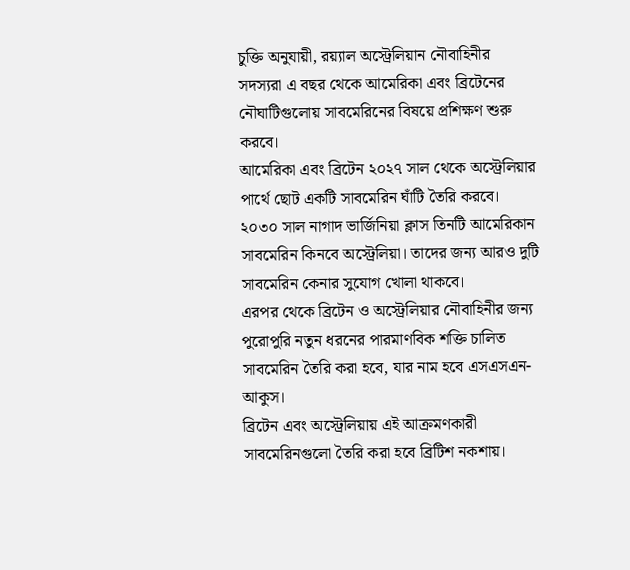চুক্তি অনুযায়ী, রয়্যাল অস্ট্রেলিয়ান নৌবাহিনীর সদস্যরা এ বছর থেকে আমেরিকা এবং ব্রিটেনের নৌঘাটিগুলোয় সাবমেরিনের বিষয়ে প্রশিক্ষণ শুরু করবে।
আমেরিকা এবং ব্রিটেন ২০২৭ সাল থেকে অস্ট্রেলিয়ার পার্থে ছোট একটি সাবমেরিন ঘাঁটি তৈরি করবে। ২০৩০ সাল নাগাদ ভার্জিনিয়া ক্লাস তিনটি আমেরিকান সাবমেরিন কিনবে অস্ট্রেলিয়া। তাদের জন্য আরও দুটি সাবমেরিন কেনার সুযোগ খোলা থাকবে।
এরপর থেকে ব্রিটেন ও অস্ট্রেলিয়ার নৌবাহিনীর জন্য পুরোপুরি নতুন ধরনের পারমাণবিক শক্তি চালিত সাবমেরিন তৈরি করা হবে, যার নাম হবে এসএসএন-আকুস।
ব্রিটেন এবং অস্ট্রেলিয়ায় এই আক্রমণকারী সাবমেরিনগুলো তৈরি করা হবে ব্রিটিশ নকশায়।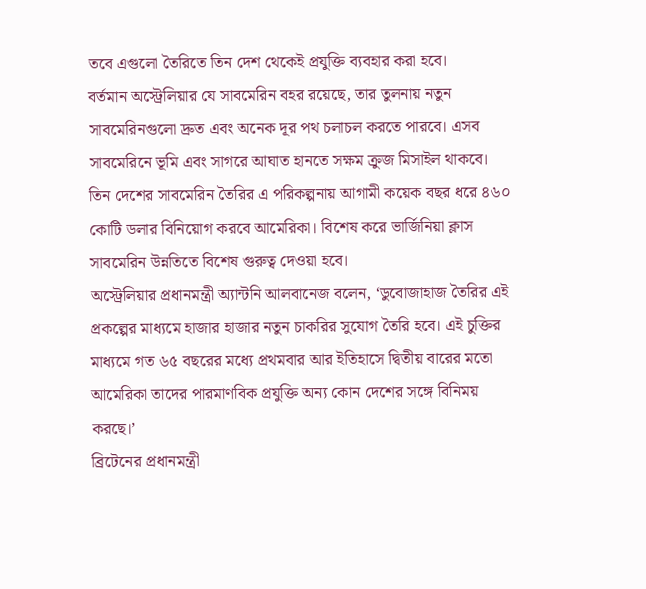তবে এগুলো তৈরিতে তিন দেশ থেকেই প্রযুক্তি ব্যবহার করা হবে।
বর্তমান অস্ট্রেলিয়ার যে সাবমেরিন বহর রয়েছে, তার তুলনায় নতুন সাবমেরিনগুলো দ্রুত এবং অনেক দূর পথ চলাচল করতে পারবে। এসব সাবমেরিনে ভূমি এবং সাগরে আঘাত হানতে সক্ষম ক্রুজ মিসাইল থাকবে।
তিন দেশের সাবমেরিন তৈরির এ পরিকল্পনায় আগামী কয়েক বছর ধরে ৪৬০ কোটি ডলার বিনিয়োগ করবে আমেরিকা। বিশেষ করে ভার্জিনিয়া ক্লাস সাবমেরিন উন্নতিতে বিশেষ গুরুত্ব দেওয়া হবে।
অস্ট্রেলিয়ার প্রধানমন্ত্রী অ্যান্টনি আলবানেজ বলেন, ‘ডুবোজাহাজ তৈরির এই প্রকল্পের মাধ্যমে হাজার হাজার নতুন চাকরির সুযোগ তৈরি হবে। এই চুক্তির মাধ্যমে গত ৬৫ বছরের মধ্যে প্রথমবার আর ইতিহাসে দ্বিতীয় বারের মতো আমেরিকা তাদের পারমাণবিক প্রযুক্তি অন্য কোন দেশের সঙ্গে বিনিময় করছে।’
ব্রিটেনের প্রধানমন্ত্রী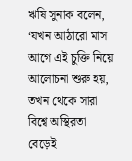ঋষি সুনাক বলেন, ‘যখন আঠারো মাস আগে এই চুক্তি নিয়ে আলোচনা শুরু হয়, তখন থেকে সারা বিশ্বে অস্থিরতা বেড়েই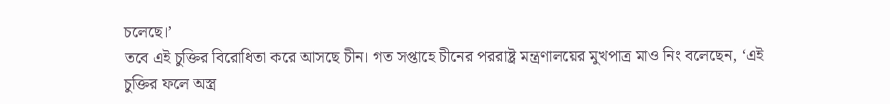চলেছে।’
তবে এই চুক্তির বিরোধিতা করে আসছে চীন। গত সপ্তাহে চীনের পররাষ্ট্র মন্ত্রণালয়ের মুখপাত্র মাও নিং বলেছেন, ‘এই চুক্তির ফলে অস্ত্র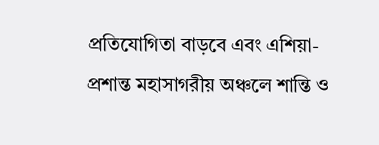প্রতিযোগিতা বাড়বে এবং এশিয়া-প্রশান্ত মহাসাগরীয় অঞ্চলে শান্তি ও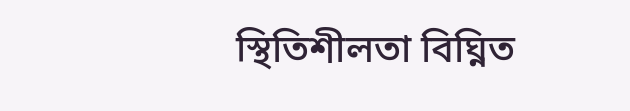স্থিতিশীলতা বিঘ্নিত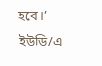হবে।’
ইউডি/এ